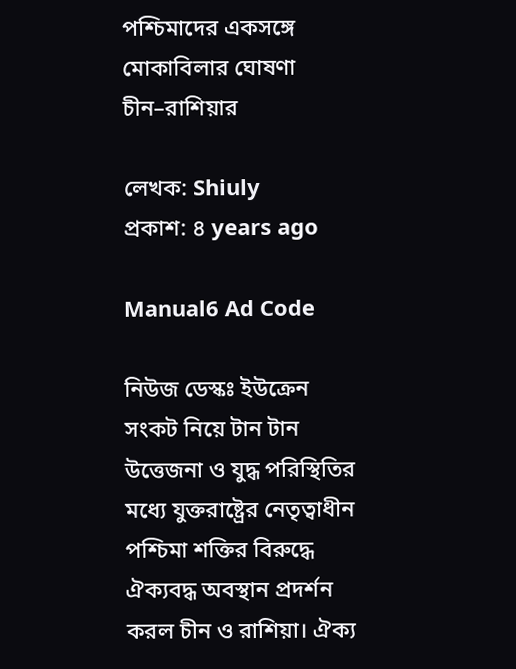পশ্চিমাদের একসঙ্গে মোকাবিলার ঘোষণা চীন–রাশিয়ার

লেখক: Shiuly
প্রকাশ: ৪ years ago

Manual6 Ad Code

নিউজ ডেস্কঃ ইউক্রেন সংকট নিয়ে টান টান উত্তেজনা ও যুদ্ধ পরিস্থিতির মধ্যে যুক্তরাষ্ট্রের নেতৃত্বাধীন পশ্চিমা শক্তির বিরুদ্ধে ঐক্যবদ্ধ অবস্থান প্রদর্শন করল চীন ও রাশিয়া। ঐক্য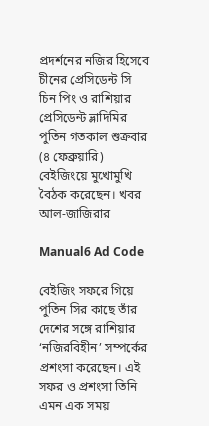প্রদর্শনের নজির হিসেবে চীনের প্রেসিডেন্ট সি চিন পিং ও রাশিয়ার প্রেসিডেন্ট ভ্লাদিমির পুতিন গতকাল শুক্রবার (৪ ফেব্রুয়ারি) বেইজিংয়ে মুখোমুখি বৈঠক করেছেন। খবর আল-জাজিরার

Manual6 Ad Code

বেইজিং সফরে গিয়ে পুতিন সির কাছে তাঁর দেশের সঙ্গে রাশিয়ার ‘নজিরবিহীন’ সম্পর্কের প্রশংসা করেছেন। এই সফর ও প্রশংসা তিনি এমন এক সময়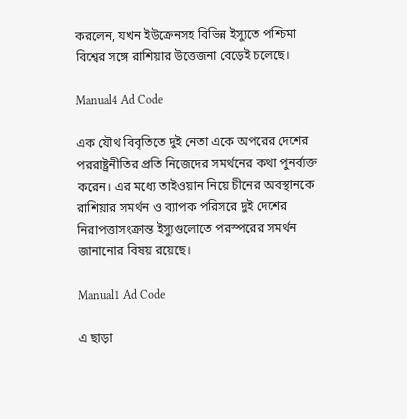করলেন, যখন ইউক্রেনসহ বিভিন্ন ইস্যুতে পশ্চিমা বিশ্বের সঙ্গে রাশিয়ার উত্তেজনা বেড়েই চলেছে।

Manual4 Ad Code

এক যৌথ বিবৃতিতে দুই নেতা একে অপরের দেশের পররাষ্ট্রনীতির প্রতি নিজেদের সমর্থনের কথা পুনর্ব্যক্ত করেন। এর মধ্যে তাইওয়ান নিয়ে চীনের অবস্থানকে রাশিয়ার সমর্থন ও ব্যাপক পরিসরে দুই দেশের নিরাপত্তাসংক্রান্ত ইস্যুগুলোতে পরস্পরের সমর্থন জানানোর বিষয় রয়েছে।

Manual1 Ad Code

এ ছাড়া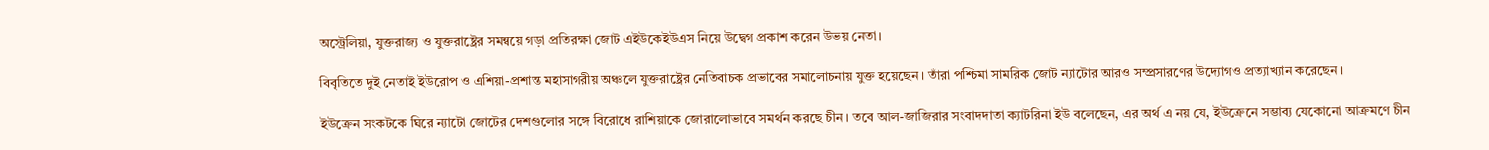অস্ট্রেলিয়া, যুক্তরাজ্য ও যুক্তরাষ্ট্রের সমন্বয়ে গড়া প্রতিরক্ষা জোট এইউকেইউএস নিয়ে উদ্বেগ প্রকাশ করেন উভয় নেতা।

বিবৃতিতে দুই নেতাই ইউরোপ ও এশিয়া-প্রশান্ত মহাসাগরীয় অঞ্চলে যুক্তরাষ্ট্রের নেতিবাচক প্রভাবের সমালোচনায় যুক্ত হয়েছেন। তাঁরা পশ্চিমা সামরিক জোট ন্যাটোর আরও সম্প্রসারণের উদ্যোগও প্রত্যাখ্যান করেছেন।

ইউক্রেন সংকটকে ঘিরে ন্যাটো জোটের দেশগুলোর সঙ্গে বিরোধে রাশিয়াকে জোরালোভাবে সমর্থন করছে চীন। তবে আল-জাজিরার সংবাদদাতা ক্যাটরিনা ইউ বলেছেন, এর অর্থ এ নয় যে, ইউক্রেনে সম্ভাব্য যেকোনো আক্রমণে চীন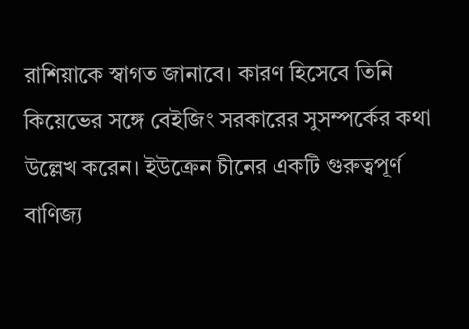রাশিয়াকে স্বাগত জানাবে। কারণ হিসেবে তিনি কিয়েভের সঙ্গে বেইজিং সরকারের সুসম্পর্কের কথা উল্লেখ করেন। ইউক্রেন চীনের একটি গুরুত্বপূর্ণ বাণিজ্য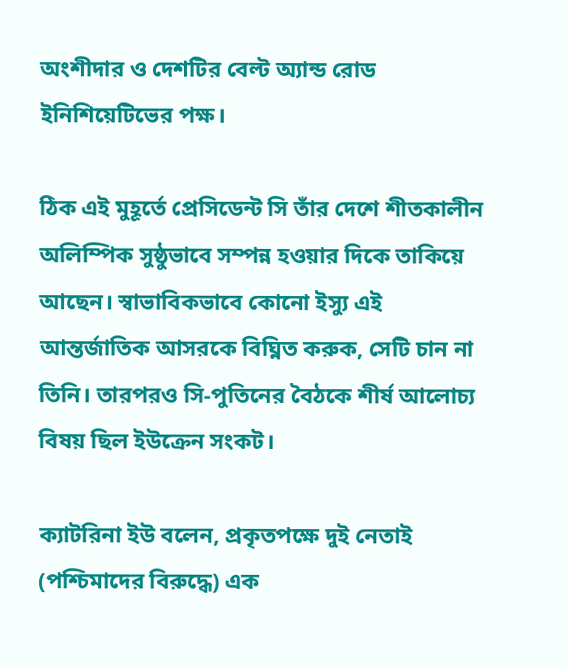অংশীদার ও দেশটির বেল্ট অ্যান্ড রোড ইনিশিয়েটিভের পক্ষ।

ঠিক এই মুহূর্তে প্রেসিডেন্ট সি তাঁর দেশে শীতকালীন অলিম্পিক সুষ্ঠুভাবে সম্পন্ন হওয়ার দিকে তাকিয়ে আছেন। স্বাভাবিকভাবে কোনো ইস্যু এই আন্তর্জাতিক আসরকে বিঘ্নিত করুক, সেটি চান না তিনি। তারপরও সি-পুতিনের বৈঠকে শীর্ষ আলোচ্য বিষয় ছিল ইউক্রেন সংকট।

ক্যাটরিনা ইউ বলেন, প্রকৃতপক্ষে দুই নেতাই (পশ্চিমাদের বিরুদ্ধে) এক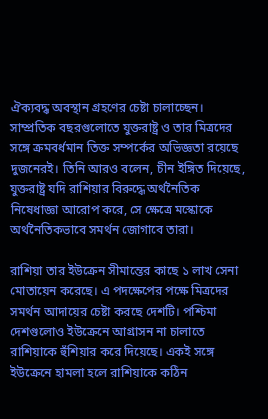ঐক্যবদ্ধ অবস্থান গ্রহণের চেষ্টা চালাচ্ছেন। সাম্প্রতিক বছরগুলোতে যুক্তরাষ্ট্র ও তার মিত্রদের সঙ্গে ক্রমবর্ধমান তিক্ত সম্পর্কের অভিজ্ঞতা রয়েছে দুজনেরই। তিনি আরও বলেন, চীন ইঙ্গিত দিয়েছে, যুক্তরাষ্ট্র যদি রাশিয়ার বিরুদ্ধে অর্থনৈতিক নিষেধাজ্ঞা আরোপ করে, সে ক্ষেত্রে মস্কোকে অর্থনৈতিকভাবে সমর্থন জোগাবে তারা।

রাশিয়া তার ইউক্রেন সীমান্তের কাছে ১ লাখ সেনা মোতায়েন করেছে। এ পদক্ষেপের পক্ষে মিত্রদের সমর্থন আদায়ের চেষ্টা করছে দেশটি। পশ্চিমা দেশগুলোও ইউক্রেনে আগ্রাসন না চালাতে রাশিয়াকে হুঁশিয়ার করে দিয়েছে। একই সঙ্গে ইউক্রেনে হামলা হলে রাশিয়াকে কঠিন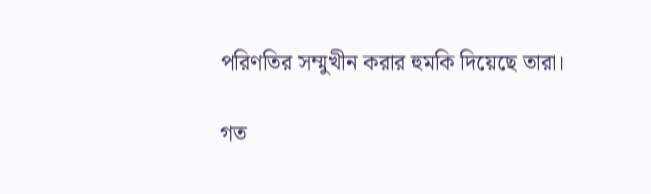পরিণতির সম্মুখীন করার হুমকি দিয়েছে তারা।

গত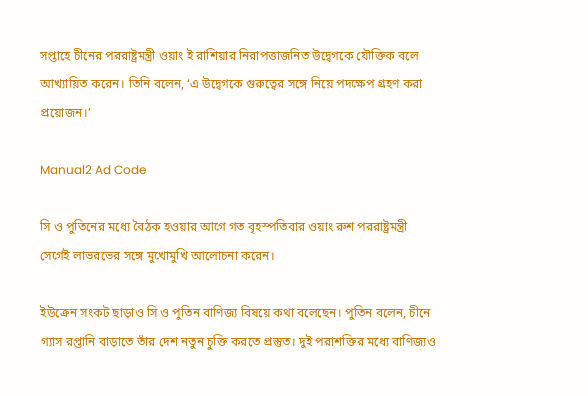সপ্তাহে চীনের পররাষ্ট্রমন্ত্রী ওয়াং ই রাশিয়ার নিরাপত্তাজনিত উদ্বেগকে যৌক্তিক বলে আখ্যায়িত করেন। তিনি বলেন, ‘এ উদ্বেগকে গুরুত্বের সঙ্গে নিয়ে পদক্ষেপ গ্রহণ করা প্রয়োজন।’

Manual2 Ad Code

সি ও পুতিনের মধ্যে বৈঠক হওয়ার আগে গত বৃহস্পতিবার ওয়াং রুশ পররাষ্ট্রমন্ত্রী সের্গেই লাভরভের সঙ্গে মুখোমুখি আলোচনা করেন।

ইউক্রেন সংকট ছাড়াও সি ও পুতিন বাণিজ্য বিষয়ে কথা বলেছেন। পুতিন বলেন, চীনে গ্যাস রপ্তানি বাড়াতে তাঁর দেশ নতুন চুক্তি করতে প্রস্তুত। দুই পরাশক্তির মধ্যে বাণিজ্যও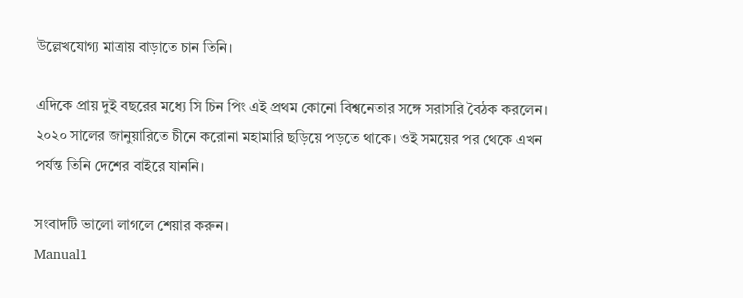উল্লেখযোগ্য মাত্রায় বাড়াতে চান তিনি।

এদিকে প্রায় দুই বছরের মধ্যে সি চিন পিং এই প্রথম কোনো বিশ্বনেতার সঙ্গে সরাসরি বৈঠক করলেন। ২০২০ সালের জানুয়ারিতে চীনে করোনা মহামারি ছড়িয়ে পড়তে থাকে। ওই সময়ের পর থেকে এখন পর্যন্ত তিনি দেশের বাইরে যাননি।

সংবাদটি ভালো লাগলে শেয়ার করুন।
Manual1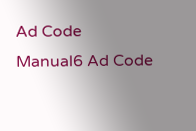Ad Code
Manual6 Ad Code